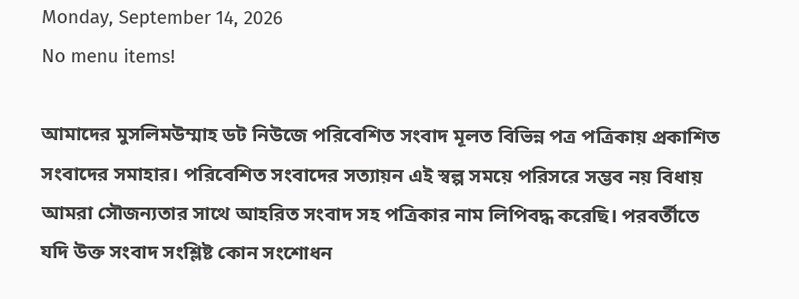Monday, September 14, 2026
No menu items!

আমাদের মুসলিমউম্মাহ ডট নিউজে পরিবেশিত সংবাদ মূলত বিভিন্ন পত্র পত্রিকায় প্রকাশিত সংবাদের সমাহার। পরিবেশিত সংবাদের সত্যায়ন এই স্বল্প সময়ে পরিসরে সম্ভব নয় বিধায় আমরা সৌজন্যতার সাথে আহরিত সংবাদ সহ পত্রিকার নাম লিপিবদ্ধ করেছি। পরবর্তীতে যদি উক্ত সংবাদ সংশ্লিষ্ট কোন সংশোধন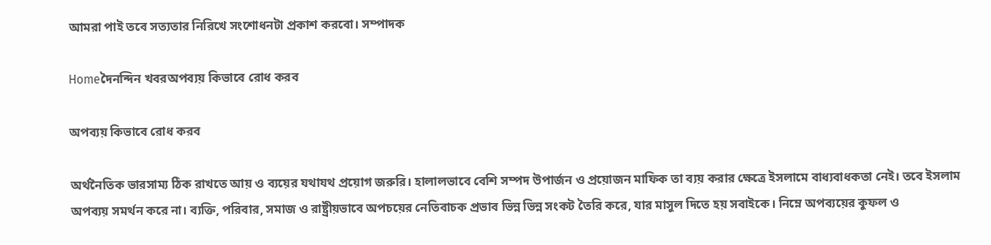আমরা পাই তবে সত্যতার নিরিখে সংশোধনটা প্রকাশ করবো। সম্পাদক

Homeদৈনন্দিন খবরঅপব্যয় কিভাবে রোধ করব

অপব্যয় কিভাবে রোধ করব

অর্থনৈতিক ভারসাম্য ঠিক রাখতে আয় ও ব্যয়ের যথাযথ প্রয়োগ জরুরি। হালালভাবে বেশি সম্পদ উপার্জন ও প্রয়োজন মাফিক তা ব্যয় করার ক্ষেত্রে ইসলামে বাধ্যবাধকতা নেই। তবে ইসলাম অপব্যয় সমর্থন করে না। ব্যক্তি, পরিবার, সমাজ ও রাষ্ট্রীয়ভাবে অপচয়ের নেতিবাচক প্রভাব ভিন্ন ভিন্ন সংকট তৈরি করে, যার মাসুল দিতে হয় সবাইকে। নিম্নে অপব্যয়ের কুফল ও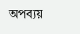অপব্যয়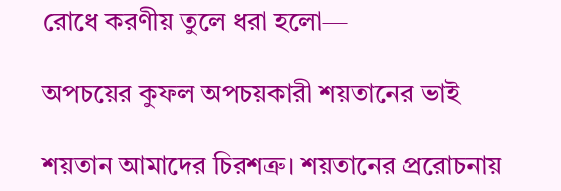রোধে করণীয় তুলে ধরা হলো—

অপচয়ের কুফল অপচয়কারী শয়তানের ভাই

শয়তান আমাদের চিরশত্রু। শয়তানের প্ররোচনায়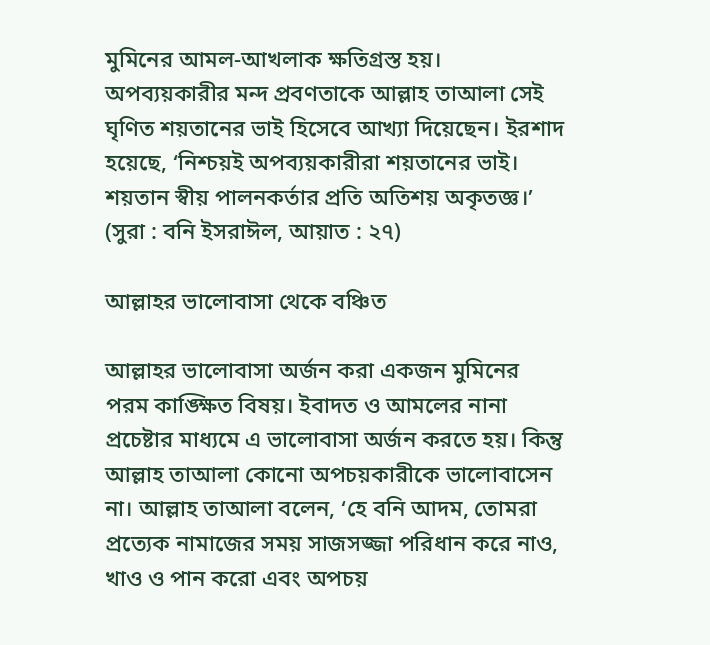মুমিনের আমল-আখলাক ক্ষতিগ্রস্ত হয়। অপব্যয়কারীর মন্দ প্রবণতাকে আল্লাহ তাআলা সেই ঘৃণিত শয়তানের ভাই হিসেবে আখ্যা দিয়েছেন। ইরশাদ হয়েছে, ‘নিশ্চয়ই অপব্যয়কারীরা শয়তানের ভাই। শয়তান স্বীয় পালনকর্তার প্রতি অতিশয় অকৃতজ্ঞ।’ (সুরা : বনি ইসরাঈল, আয়াত : ২৭)

আল্লাহর ভালোবাসা থেকে বঞ্চিত

আল্লাহর ভালোবাসা অর্জন করা একজন মুমিনের পরম কাঙ্ক্ষিত বিষয়। ইবাদত ও আমলের নানা প্রচেষ্টার মাধ্যমে এ ভালোবাসা অর্জন করতে হয়। কিন্তু আল্লাহ তাআলা কোনো অপচয়কারীকে ভালোবাসেন না। আল্লাহ তাআলা বলেন, ‘হে বনি আদম, তোমরা প্রত্যেক নামাজের সময় সাজসজ্জা পরিধান করে নাও, খাও ও পান করো এবং অপচয়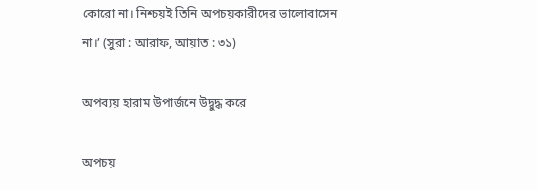কোরো না। নিশ্চয়ই তিনি অপচয়কারীদের ভালোবাসেন না।’ (সুরা : আরাফ, আয়াত : ৩১)

অপব্যয় হারাম উপার্জনে উদ্বুদ্ধ করে

অপচয়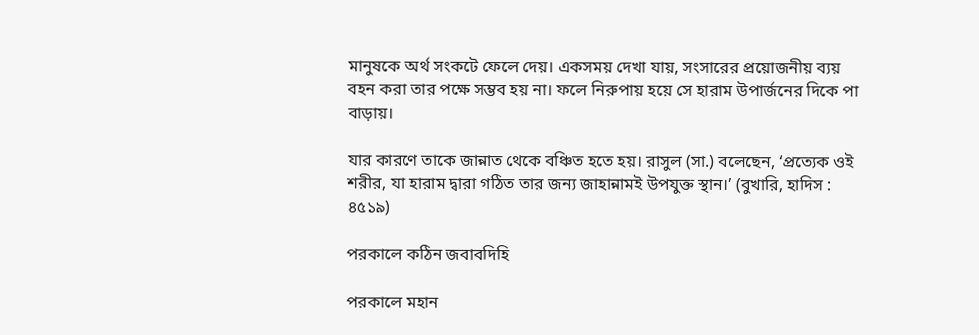মানুষকে অর্থ সংকটে ফেলে দেয়। একসময় দেখা যায়, সংসারের প্রয়োজনীয় ব্যয় বহন করা তার পক্ষে সম্ভব হয় না। ফলে নিরুপায় হয়ে সে হারাম উপার্জনের দিকে পা বাড়ায়।

যার কারণে তাকে জান্নাত থেকে বঞ্চিত হতে হয়। রাসুল (সা.) বলেছেন, ‘প্রত্যেক ওই শরীর, যা হারাম দ্বারা গঠিত তার জন্য জাহান্নামই উপযুক্ত স্থান।’ (বুখারি, হাদিস : ৪৫১৯)

পরকালে কঠিন জবাবদিহি

পরকালে মহান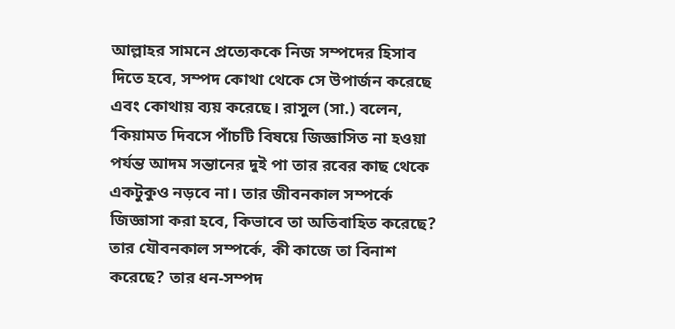আল্লাহর সামনে প্রত্যেককে নিজ সম্পদের হিসাব দিতে হবে, সম্পদ কোথা থেকে সে উপার্জন করেছে এবং কোথায় ব্যয় করেছে। রাসুল (সা.) বলেন, ‘কিয়ামত দিবসে পাঁচটি বিষয়ে জিজ্ঞাসিত না হওয়া পর্যন্ত আদম সন্তানের দুই পা তার রবের কাছ থেকে একটুকুও নড়বে না। তার জীবনকাল সম্পর্কে জিজ্ঞাসা করা হবে, কিভাবে তা অতিবাহিত করেছে? তার যৌবনকাল সম্পর্কে, কী কাজে তা বিনাশ করেছে? তার ধন-সম্পদ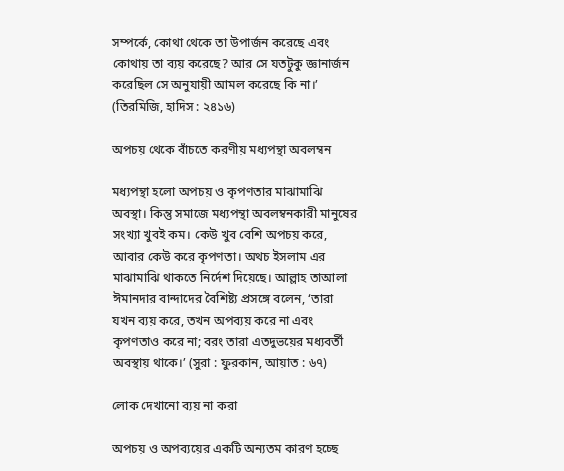সম্পর্কে, কোথা থেকে তা উপার্জন করেছে এবং কোথায় তা ব্যয় করেছে? আর সে যতটুকু জ্ঞানার্জন করেছিল সে অনুযায়ী আমল করেছে কি না।’ (তিরমিজি, হাদিস : ২৪১৬)

অপচয় থেকে বাঁচতে করণীয় মধ্যপন্থা অবলম্বন

মধ্যপন্থা হলো অপচয় ও কৃপণতার মাঝামাঝি অবস্থা। কিন্তু সমাজে মধ্যপন্থা অবলম্বনকারী মানুষের সংখ্যা খুবই কম। কেউ খুব বেশি অপচয় করে, আবার কেউ করে কৃপণতা। অথচ ইসলাম এর মাঝামাঝি থাকতে নির্দেশ দিয়েছে। আল্লাহ তাআলা ঈমানদার বান্দাদের বৈশিষ্ট্য প্রসঙ্গে বলেন, ‘তারা যখন ব্যয় করে, তখন অপব্যয় করে না এবং কৃপণতাও করে না; বরং তারা এতদুভয়ের মধ্যবর্তী অবস্থায় থাকে।’ (সুরা : ফুরকান, আয়াত : ৬৭)

লোক দেখানো ব্যয় না করা

অপচয় ও অপব্যয়ের একটি অন্যতম কারণ হচ্ছে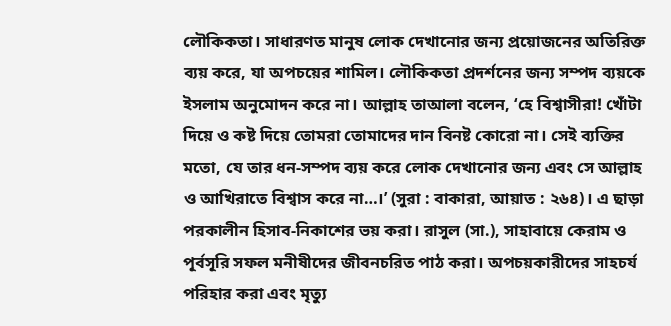লৌকিকতা। সাধারণত মানুষ লোক দেখানোর জন্য প্রয়োজনের অতিরিক্ত ব্যয় করে, যা অপচয়ের শামিল। লৌকিকতা প্রদর্শনের জন্য সম্পদ ব্যয়কে ইসলাম অনুমোদন করে না। আল্লাহ তাআলা বলেন, ‘হে বিশ্বাসীরা! খোঁটা দিয়ে ও কষ্ট দিয়ে তোমরা তোমাদের দান বিনষ্ট কোরো না। সেই ব্যক্তির মতো, যে তার ধন-সম্পদ ব্যয় করে লোক দেখানোর জন্য এবং সে আল্লাহ ও আখিরাতে বিশ্বাস করে না…।’ (সুরা : বাকারা, আয়াত : ২৬৪)। এ ছাড়া পরকালীন হিসাব-নিকাশের ভয় করা। রাসুল (সা.), সাহাবায়ে কেরাম ও পূর্বসূরি সফল মনীষীদের জীবনচরিত পাঠ করা। অপচয়কারীদের সাহচর্য পরিহার করা এবং মৃত্যু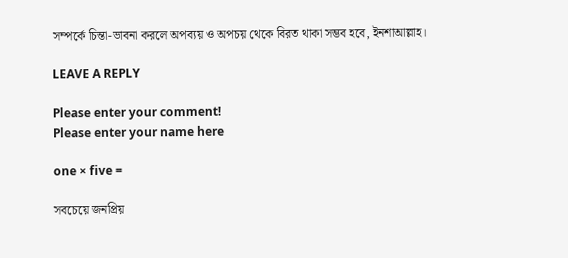সম্পর্কে চিন্তা-ভাবনা করলে অপব্যয় ও অপচয় থেকে বিরত থাকা সম্ভব হবে, ইনশাআল্লাহ।

LEAVE A REPLY

Please enter your comment!
Please enter your name here

one × five =

সবচেয়ে জনপ্রিয়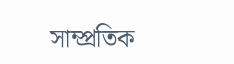সাম্প্রতিক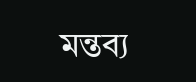মন্তব্য